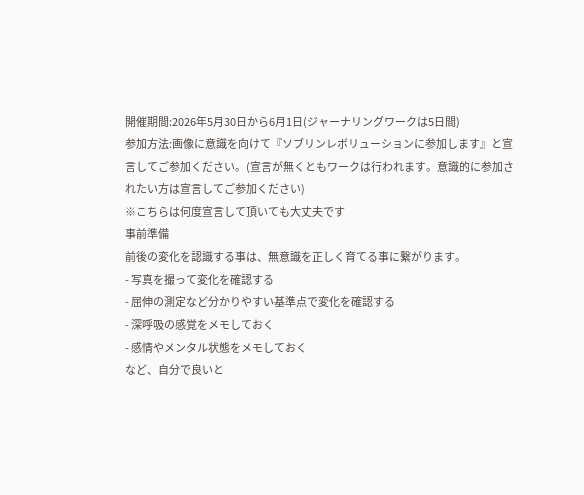開催期間:2026年5月30日から6月1日(ジャーナリングワークは5日間)
参加方法:画像に意識を向けて『ソブリンレボリューションに参加します』と宣言してご参加ください。(宣言が無くともワークは行われます。意識的に参加されたい方は宣言してご参加ください)
※こちらは何度宣言して頂いても大丈夫です
事前準備
前後の変化を認識する事は、無意識を正しく育てる事に繋がります。
- 写真を撮って変化を確認する
- 屈伸の測定など分かりやすい基準点で変化を確認する
- 深呼吸の感覚をメモしておく
- 感情やメンタル状態をメモしておく
など、自分で良いと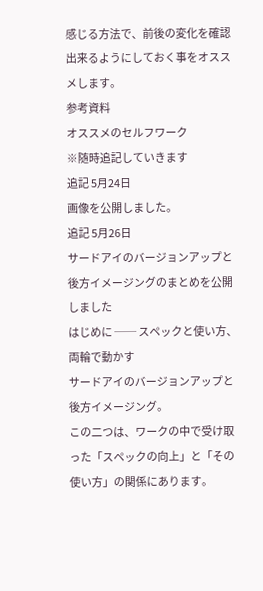感じる方法で、前後の変化を確認出来るようにしておく事をオススメします。
参考資料
オススメのセルフワーク
※随時追記していきます
追記 5月24日
画像を公開しました。
追記 5月26日
サードアイのバージョンアップと後方イメージングのまとめを公開しました
はじめに ── スペックと使い方、両輪で動かす
サードアイのバージョンアップと後方イメージング。
この二つは、ワークの中で受け取った「スペックの向上」と「その使い方」の関係にあります。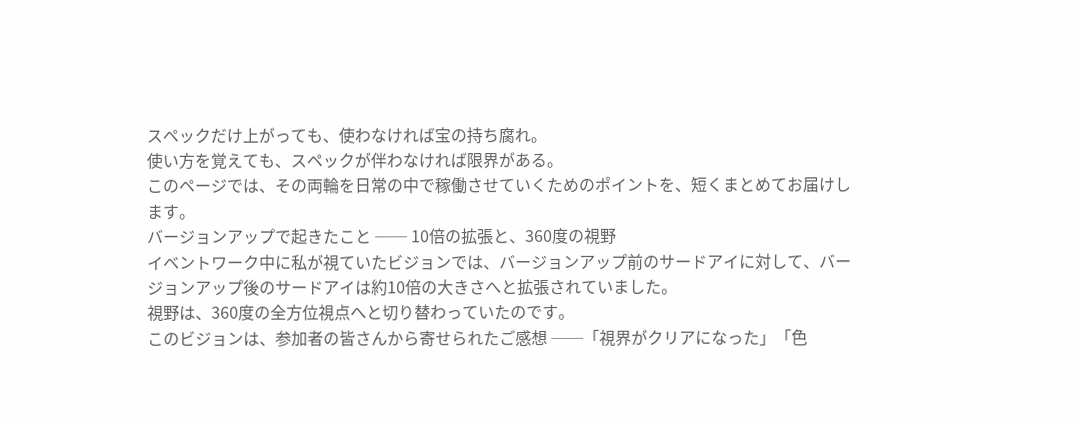スペックだけ上がっても、使わなければ宝の持ち腐れ。
使い方を覚えても、スペックが伴わなければ限界がある。
このページでは、その両輪を日常の中で稼働させていくためのポイントを、短くまとめてお届けします。
バージョンアップで起きたこと ── 10倍の拡張と、360度の視野
イベントワーク中に私が視ていたビジョンでは、バージョンアップ前のサードアイに対して、バージョンアップ後のサードアイは約10倍の大きさへと拡張されていました。
視野は、360度の全方位視点へと切り替わっていたのです。
このビジョンは、参加者の皆さんから寄せられたご感想 ──「視界がクリアになった」「色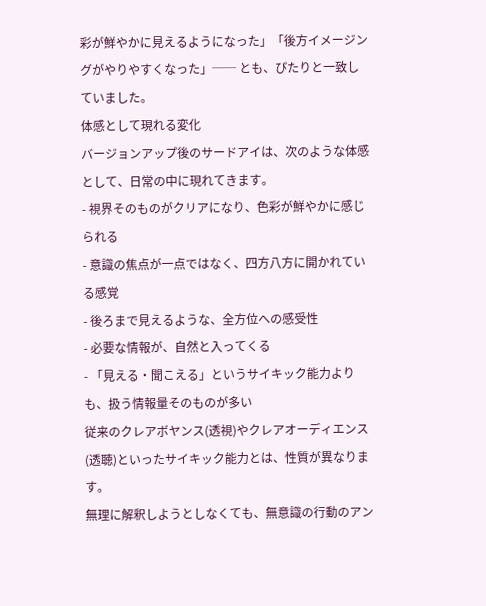彩が鮮やかに見えるようになった」「後方イメージングがやりやすくなった」── とも、ぴたりと一致していました。
体感として現れる変化
バージョンアップ後のサードアイは、次のような体感として、日常の中に現れてきます。
- 視界そのものがクリアになり、色彩が鮮やかに感じられる
- 意識の焦点が一点ではなく、四方八方に開かれている感覚
- 後ろまで見えるような、全方位への感受性
- 必要な情報が、自然と入ってくる
- 「見える・聞こえる」というサイキック能力よりも、扱う情報量そのものが多い
従来のクレアボヤンス(透視)やクレアオーディエンス(透聴)といったサイキック能力とは、性質が異なります。
無理に解釈しようとしなくても、無意識の行動のアン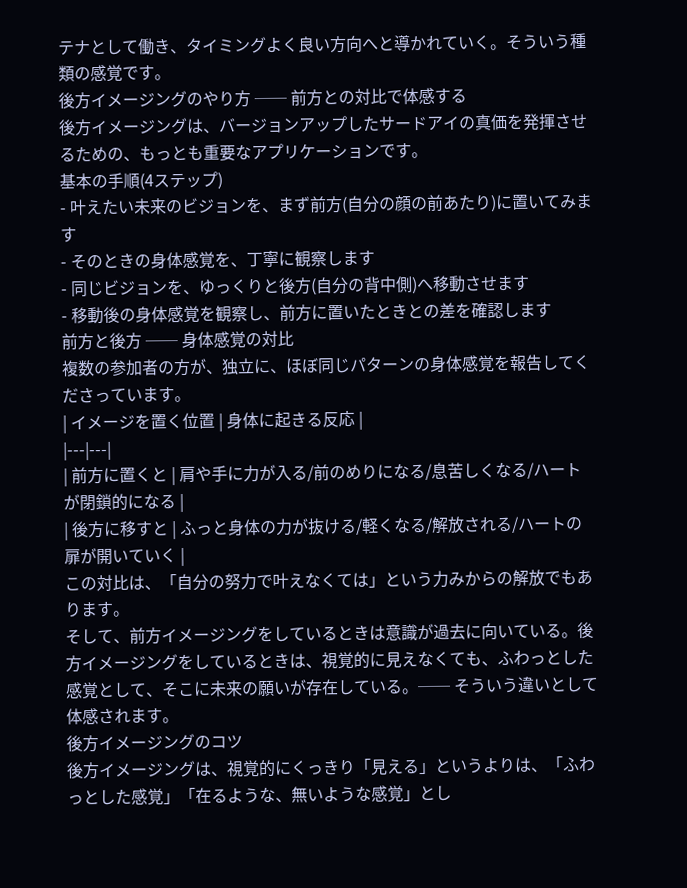テナとして働き、タイミングよく良い方向へと導かれていく。そういう種類の感覚です。
後方イメージングのやり方 ── 前方との対比で体感する
後方イメージングは、バージョンアップしたサードアイの真価を発揮させるための、もっとも重要なアプリケーションです。
基本の手順(4ステップ)
- 叶えたい未来のビジョンを、まず前方(自分の顔の前あたり)に置いてみます
- そのときの身体感覚を、丁寧に観察します
- 同じビジョンを、ゆっくりと後方(自分の背中側)へ移動させます
- 移動後の身体感覚を観察し、前方に置いたときとの差を確認します
前方と後方 ── 身体感覚の対比
複数の参加者の方が、独立に、ほぼ同じパターンの身体感覚を報告してくださっています。
| イメージを置く位置 | 身体に起きる反応 |
|---|---|
| 前方に置くと | 肩や手に力が入る/前のめりになる/息苦しくなる/ハートが閉鎖的になる |
| 後方に移すと | ふっと身体の力が抜ける/軽くなる/解放される/ハートの扉が開いていく |
この対比は、「自分の努力で叶えなくては」という力みからの解放でもあります。
そして、前方イメージングをしているときは意識が過去に向いている。後方イメージングをしているときは、視覚的に見えなくても、ふわっとした感覚として、そこに未来の願いが存在している。── そういう違いとして体感されます。
後方イメージングのコツ
後方イメージングは、視覚的にくっきり「見える」というよりは、「ふわっとした感覚」「在るような、無いような感覚」とし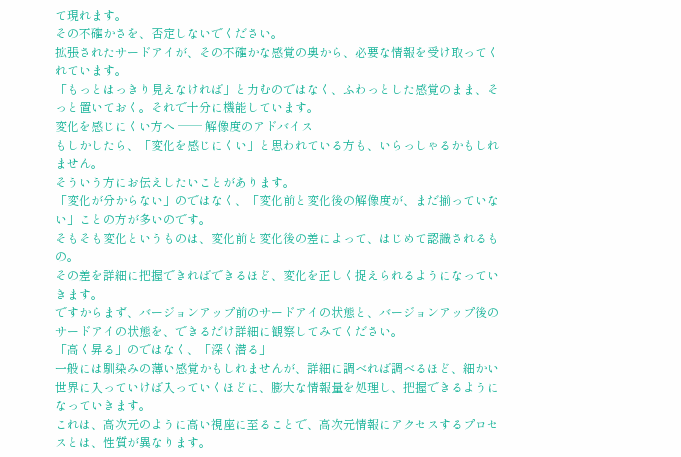て現れます。
その不確かさを、否定しないでください。
拡張されたサードアイが、その不確かな感覚の奥から、必要な情報を受け取ってくれています。
「もっとはっきり見えなければ」と力むのではなく、ふわっとした感覚のまま、そっと置いておく。それで十分に機能しています。
変化を感じにくい方へ ── 解像度のアドバイス
もしかしたら、「変化を感じにくい」と思われている方も、いらっしゃるかもしれません。
そういう方にお伝えしたいことがあります。
「変化が分からない」のではなく、「変化前と変化後の解像度が、まだ揃っていない」ことの方が多いのです。
そもそも変化というものは、変化前と変化後の差によって、はじめて認識されるもの。
その差を詳細に把握できればできるほど、変化を正しく捉えられるようになっていきます。
ですからまず、バージョンアップ前のサードアイの状態と、バージョンアップ後のサードアイの状態を、できるだけ詳細に観察してみてください。
「高く昇る」のではなく、「深く潜る」
一般には馴染みの薄い感覚かもしれませんが、詳細に調べれば調べるほど、細かい世界に入っていけば入っていくほどに、膨大な情報量を処理し、把握できるようになっていきます。
これは、高次元のように高い視座に至ることで、高次元情報にアクセスするプロセスとは、性質が異なります。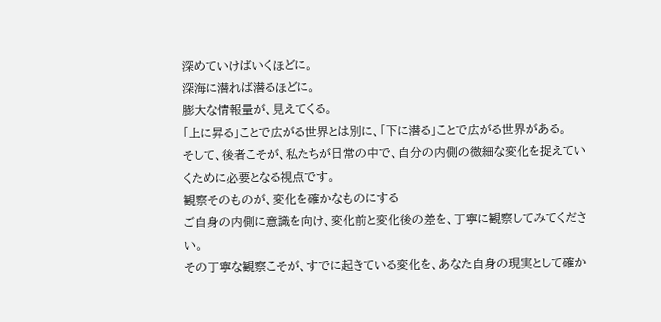深めていけばいくほどに。
深海に潜れば潜るほどに。
膨大な情報量が、見えてくる。
「上に昇る」ことで広がる世界とは別に、「下に潜る」ことで広がる世界がある。
そして、後者こそが、私たちが日常の中で、自分の内側の微細な変化を捉えていくために必要となる視点です。
観察そのものが、変化を確かなものにする
ご自身の内側に意識を向け、変化前と変化後の差を、丁寧に観察してみてください。
その丁寧な観察こそが、すでに起きている変化を、あなた自身の現実として確か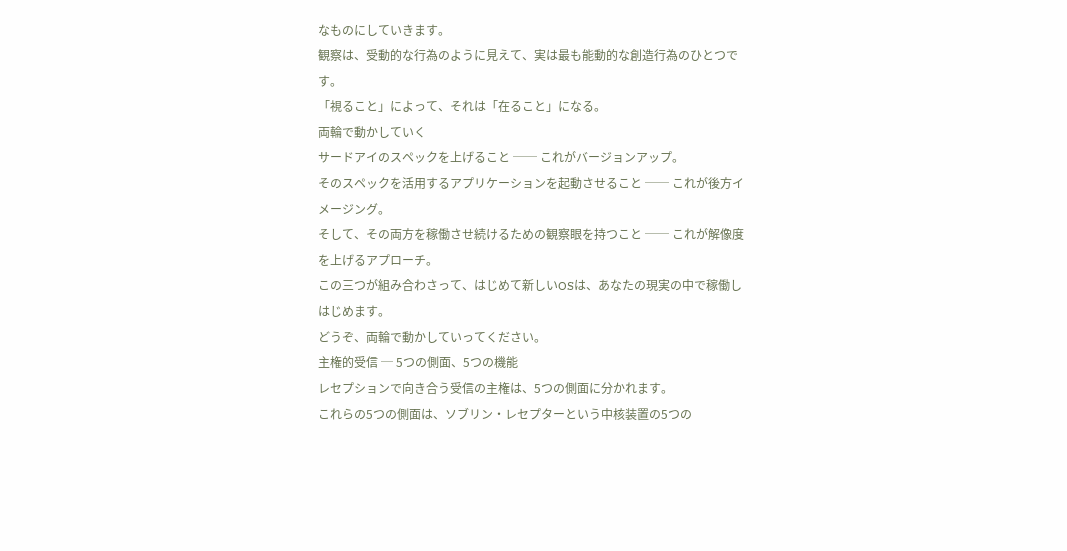なものにしていきます。
観察は、受動的な行為のように見えて、実は最も能動的な創造行為のひとつです。
「視ること」によって、それは「在ること」になる。
両輪で動かしていく
サードアイのスペックを上げること ── これがバージョンアップ。
そのスペックを活用するアプリケーションを起動させること ── これが後方イメージング。
そして、その両方を稼働させ続けるための観察眼を持つこと ── これが解像度を上げるアプローチ。
この三つが組み合わさって、はじめて新しいOSは、あなたの現実の中で稼働しはじめます。
どうぞ、両輪で動かしていってください。
主権的受信 ─ 5つの側面、5つの機能
レセプションで向き合う受信の主権は、5つの側面に分かれます。
これらの5つの側面は、ソブリン・レセプターという中核装置の5つの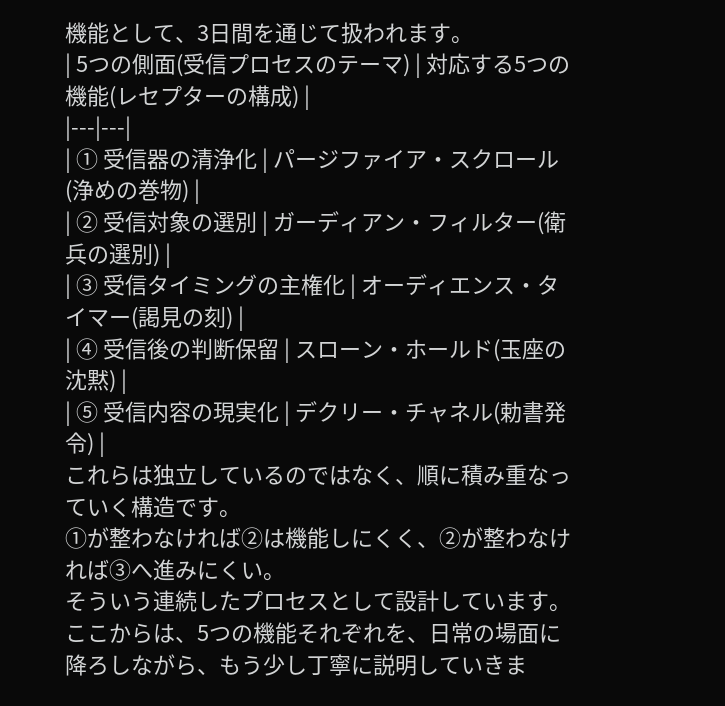機能として、3日間を通じて扱われます。
| 5つの側面(受信プロセスのテーマ) | 対応する5つの機能(レセプターの構成) |
|---|---|
| ① 受信器の清浄化 | パージファイア・スクロール(浄めの巻物) |
| ② 受信対象の選別 | ガーディアン・フィルター(衛兵の選別) |
| ③ 受信タイミングの主権化 | オーディエンス・タイマー(謁見の刻) |
| ④ 受信後の判断保留 | スローン・ホールド(玉座の沈黙) |
| ⑤ 受信内容の現実化 | デクリー・チャネル(勅書発令) |
これらは独立しているのではなく、順に積み重なっていく構造です。
①が整わなければ②は機能しにくく、②が整わなければ③へ進みにくい。
そういう連続したプロセスとして設計しています。
ここからは、5つの機能それぞれを、日常の場面に降ろしながら、もう少し丁寧に説明していきま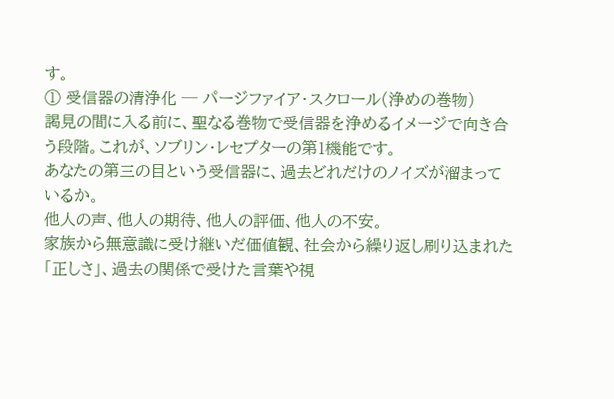す。
① 受信器の清浄化 ─ パージファイア・スクロール(浄めの巻物)
謁見の間に入る前に、聖なる巻物で受信器を浄めるイメージで向き合う段階。これが、ソブリン・レセプターの第1機能です。
あなたの第三の目という受信器に、過去どれだけのノイズが溜まっているか。
他人の声、他人の期待、他人の評価、他人の不安。
家族から無意識に受け継いだ価値観、社会から繰り返し刷り込まれた「正しさ」、過去の関係で受けた言葉や視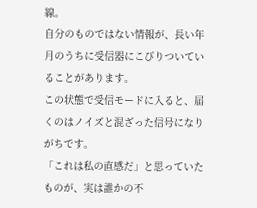線。
自分のものではない情報が、長い年月のうちに受信器にこびりついていることがあります。
この状態で受信モードに入ると、届くのはノイズと混ざった信号になりがちです。
「これは私の直感だ」と思っていたものが、実は誰かの不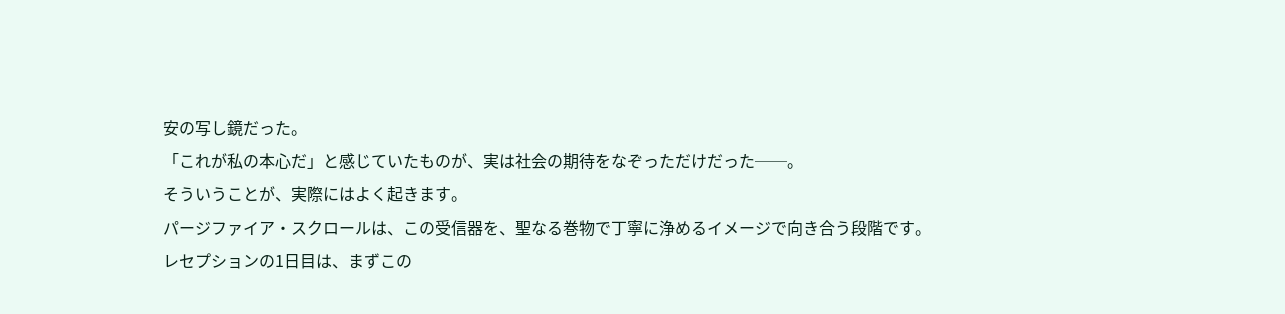安の写し鏡だった。
「これが私の本心だ」と感じていたものが、実は社会の期待をなぞっただけだった──。
そういうことが、実際にはよく起きます。
パージファイア・スクロールは、この受信器を、聖なる巻物で丁寧に浄めるイメージで向き合う段階です。
レセプションの1日目は、まずこの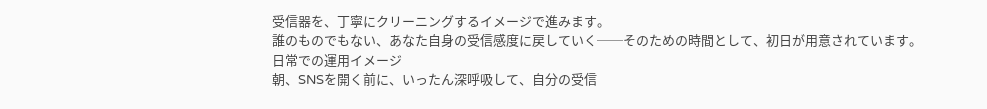受信器を、丁寧にクリーニングするイメージで進みます。
誰のものでもない、あなた自身の受信感度に戻していく──そのための時間として、初日が用意されています。
日常での運用イメージ
朝、SNSを開く前に、いったん深呼吸して、自分の受信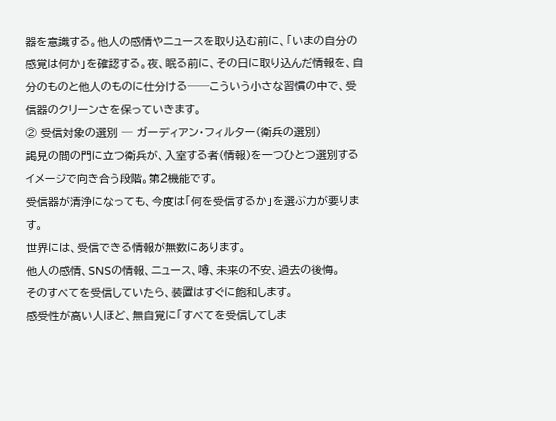器を意識する。他人の感情やニュースを取り込む前に、「いまの自分の感覚は何か」を確認する。夜、眠る前に、その日に取り込んだ情報を、自分のものと他人のものに仕分ける──こういう小さな習慣の中で、受信器のクリーンさを保っていきます。
② 受信対象の選別 ─ ガーディアン・フィルター(衛兵の選別)
謁見の間の門に立つ衛兵が、入室する者(情報)を一つひとつ選別するイメージで向き合う段階。第2機能です。
受信器が清浄になっても、今度は「何を受信するか」を選ぶ力が要ります。
世界には、受信できる情報が無数にあります。
他人の感情、SNSの情報、ニュース、噂、未来の不安、過去の後悔。
そのすべてを受信していたら、装置はすぐに飽和します。
感受性が高い人ほど、無自覚に「すべてを受信してしま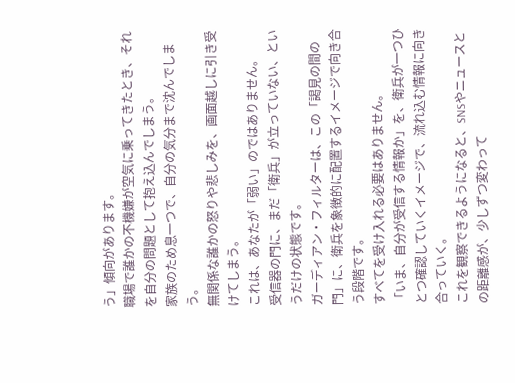う」傾向があります。
職場で誰かの不機嫌が空気に乗ってきたとき、それを自分の問題として抱え込んでしまう。
家族のため息一つで、自分の気分まで沈んでしまう。
無関係な誰かの怒りや悲しみを、画面越しに引き受けてしまう。
これは、あなたが「弱い」のではありません。
受信器の門に、まだ「衛兵」が立っていない、というだけの状態です。
ガーディアン・フィルターは、この「謁見の間の門」に、衛兵を象徴的に配置するイメージで向き合う段階です。
すべてを受け入れる必要はありません。
「いま、自分が受信する情報か」を、衛兵が一つひとつ確認していくイメージで、流れ込む情報に向き合っていく。
これを観察できるようになると、SNSやニュースとの距離感が、少しずつ変わって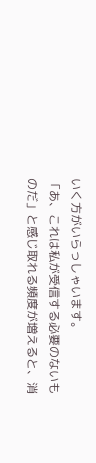いく方がいらっしゃいます。
「あ、これは私が受信する必要のないものだ」と感じ取れる頻度が増えると、消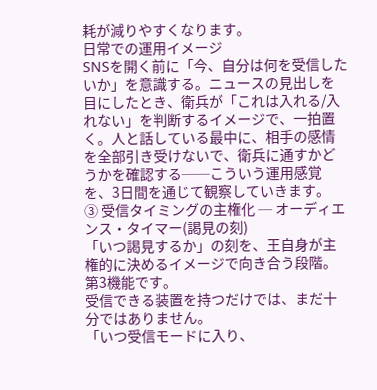耗が減りやすくなります。
日常での運用イメージ
SNSを開く前に「今、自分は何を受信したいか」を意識する。ニュースの見出しを目にしたとき、衛兵が「これは入れる/入れない」を判断するイメージで、一拍置く。人と話している最中に、相手の感情を全部引き受けないで、衛兵に通すかどうかを確認する──こういう運用感覚を、3日間を通じて観察していきます。
③ 受信タイミングの主権化 ─ オーディエンス・タイマー(謁見の刻)
「いつ謁見するか」の刻を、王自身が主権的に決めるイメージで向き合う段階。第3機能です。
受信できる装置を持つだけでは、まだ十分ではありません。
「いつ受信モードに入り、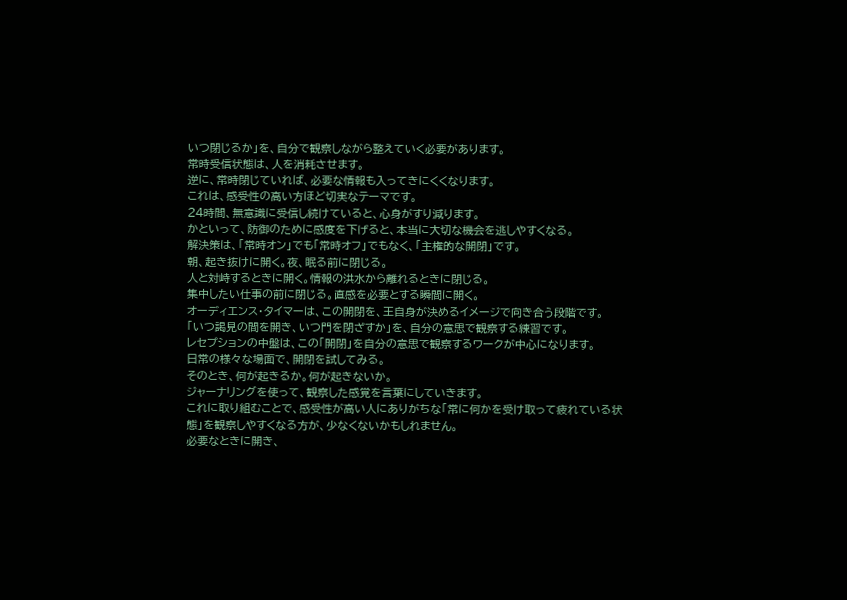いつ閉じるか」を、自分で観察しながら整えていく必要があります。
常時受信状態は、人を消耗させます。
逆に、常時閉じていれば、必要な情報も入ってきにくくなります。
これは、感受性の高い方ほど切実なテーマです。
24時間、無意識に受信し続けていると、心身がすり減ります。
かといって、防御のために感度を下げると、本当に大切な機会を逃しやすくなる。
解決策は、「常時オン」でも「常時オフ」でもなく、「主権的な開閉」です。
朝、起き抜けに開く。夜、眠る前に閉じる。
人と対峙するときに開く。情報の洪水から離れるときに閉じる。
集中したい仕事の前に閉じる。直感を必要とする瞬間に開く。
オーディエンス・タイマーは、この開閉を、王自身が決めるイメージで向き合う段階です。
「いつ謁見の間を開き、いつ門を閉ざすか」を、自分の意思で観察する練習です。
レセプションの中盤は、この「開閉」を自分の意思で観察するワークが中心になります。
日常の様々な場面で、開閉を試してみる。
そのとき、何が起きるか。何が起きないか。
ジャーナリングを使って、観察した感覚を言葉にしていきます。
これに取り組むことで、感受性が高い人にありがちな「常に何かを受け取って疲れている状態」を観察しやすくなる方が、少なくないかもしれません。
必要なときに開き、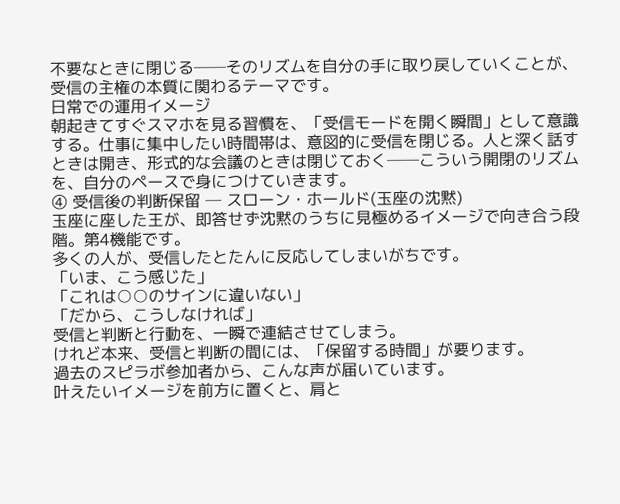不要なときに閉じる──そのリズムを自分の手に取り戻していくことが、受信の主権の本質に関わるテーマです。
日常での運用イメージ
朝起きてすぐスマホを見る習慣を、「受信モードを開く瞬間」として意識する。仕事に集中したい時間帯は、意図的に受信を閉じる。人と深く話すときは開き、形式的な会議のときは閉じておく──こういう開閉のリズムを、自分のペースで身につけていきます。
④ 受信後の判断保留 ─ スローン・ホールド(玉座の沈黙)
玉座に座した王が、即答せず沈黙のうちに見極めるイメージで向き合う段階。第4機能です。
多くの人が、受信したとたんに反応してしまいがちです。
「いま、こう感じた」
「これは○○のサインに違いない」
「だから、こうしなければ」
受信と判断と行動を、一瞬で連結させてしまう。
けれど本来、受信と判断の間には、「保留する時間」が要ります。
過去のスピラボ参加者から、こんな声が届いています。
叶えたいイメージを前方に置くと、肩と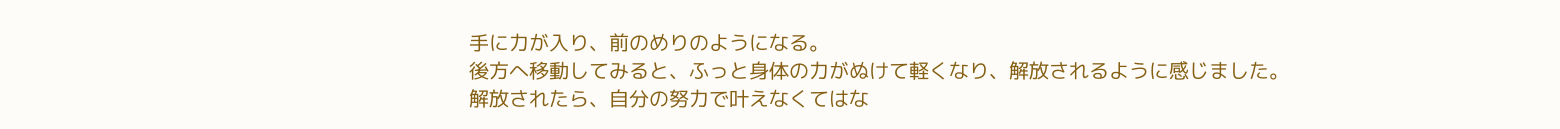手に力が入り、前のめりのようになる。
後方へ移動してみると、ふっと身体の力がぬけて軽くなり、解放されるように感じました。
解放されたら、自分の努力で叶えなくてはな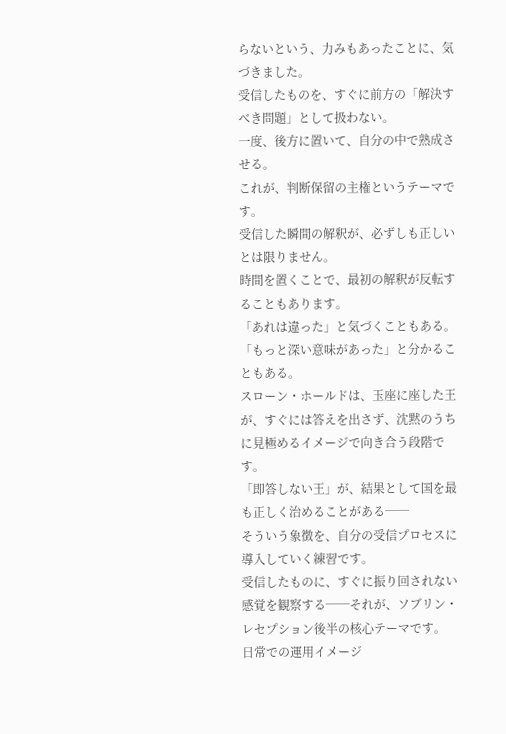らないという、力みもあったことに、気づきました。
受信したものを、すぐに前方の「解決すべき問題」として扱わない。
一度、後方に置いて、自分の中で熟成させる。
これが、判断保留の主権というテーマです。
受信した瞬間の解釈が、必ずしも正しいとは限りません。
時間を置くことで、最初の解釈が反転することもあります。
「あれは違った」と気づくこともある。
「もっと深い意味があった」と分かることもある。
スローン・ホールドは、玉座に座した王が、すぐには答えを出さず、沈黙のうちに見極めるイメージで向き合う段階です。
「即答しない王」が、結果として国を最も正しく治めることがある──
そういう象徴を、自分の受信プロセスに導入していく練習です。
受信したものに、すぐに振り回されない感覚を観察する──それが、ソブリン・レセプション後半の核心テーマです。
日常での運用イメージ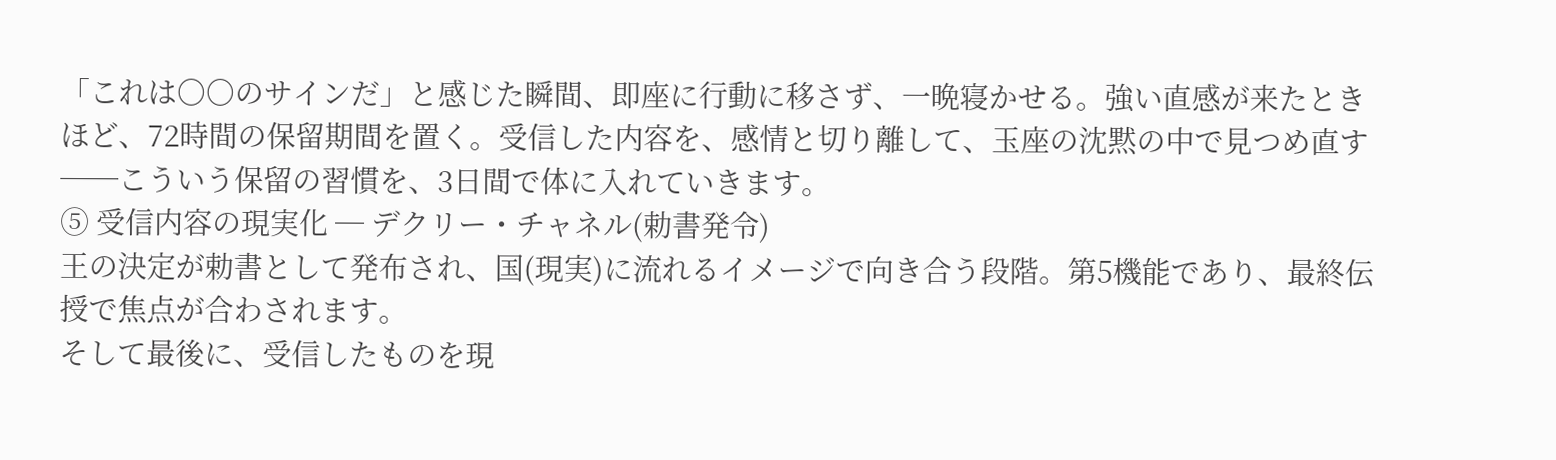「これは○○のサインだ」と感じた瞬間、即座に行動に移さず、一晩寝かせる。強い直感が来たときほど、72時間の保留期間を置く。受信した内容を、感情と切り離して、玉座の沈黙の中で見つめ直す──こういう保留の習慣を、3日間で体に入れていきます。
⑤ 受信内容の現実化 ─ デクリー・チャネル(勅書発令)
王の決定が勅書として発布され、国(現実)に流れるイメージで向き合う段階。第5機能であり、最終伝授で焦点が合わされます。
そして最後に、受信したものを現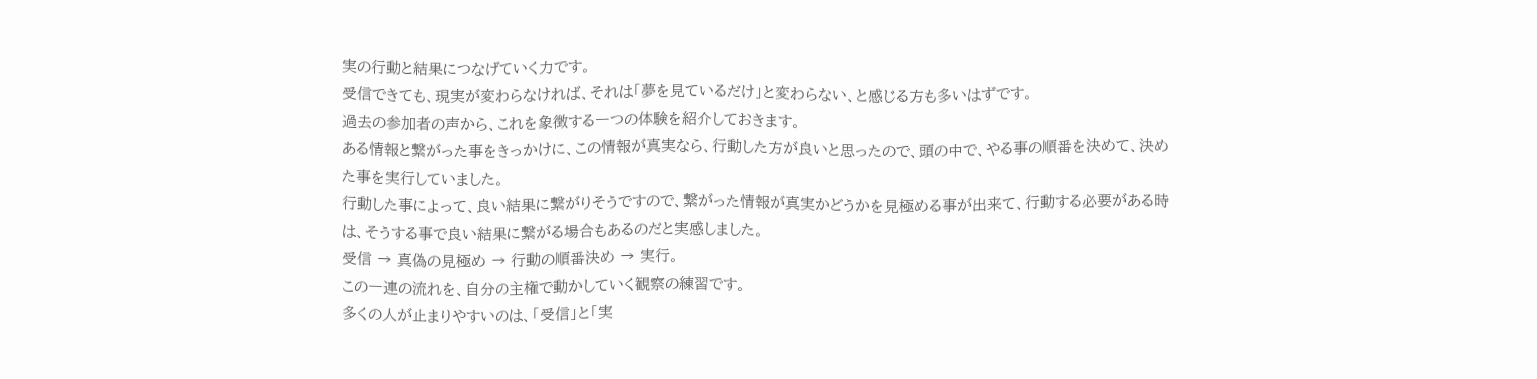実の行動と結果につなげていく力です。
受信できても、現実が変わらなければ、それは「夢を見ているだけ」と変わらない、と感じる方も多いはずです。
過去の参加者の声から、これを象徴する一つの体験を紹介しておきます。
ある情報と繋がった事をきっかけに、この情報が真実なら、行動した方が良いと思ったので、頭の中で、やる事の順番を決めて、決めた事を実行していました。
行動した事によって、良い結果に繋がりそうですので、繋がった情報が真実かどうかを見極める事が出来て、行動する必要がある時は、そうする事で良い結果に繋がる場合もあるのだと実感しました。
受信 → 真偽の見極め → 行動の順番決め → 実行。
この一連の流れを、自分の主権で動かしていく観察の練習です。
多くの人が止まりやすいのは、「受信」と「実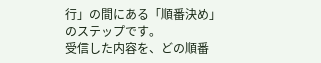行」の間にある「順番決め」のステップです。
受信した内容を、どの順番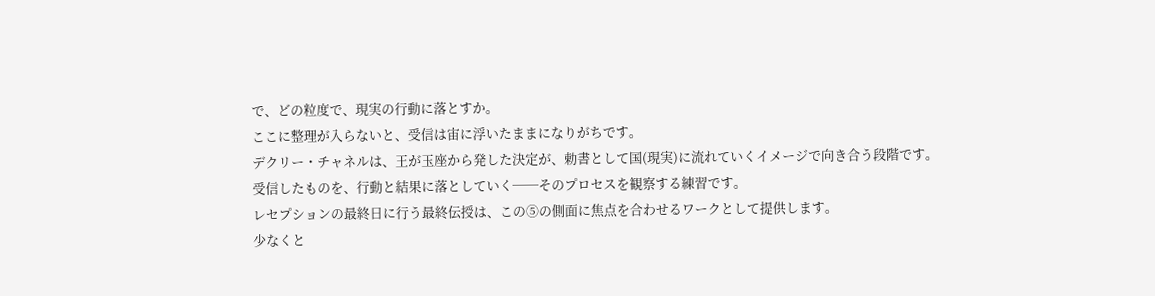で、どの粒度で、現実の行動に落とすか。
ここに整理が入らないと、受信は宙に浮いたままになりがちです。
デクリー・チャネルは、王が玉座から発した決定が、勅書として国(現実)に流れていくイメージで向き合う段階です。
受信したものを、行動と結果に落としていく──そのプロセスを観察する練習です。
レセプションの最終日に行う最終伝授は、この⑤の側面に焦点を合わせるワークとして提供します。
少なくと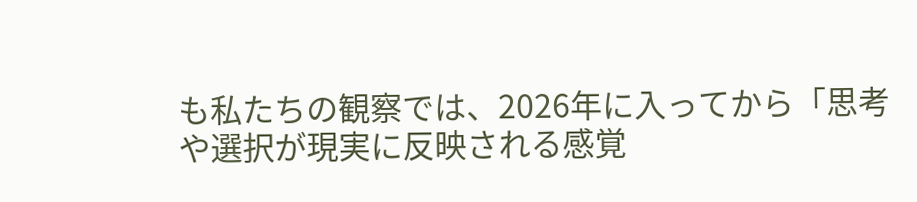も私たちの観察では、2026年に入ってから「思考や選択が現実に反映される感覚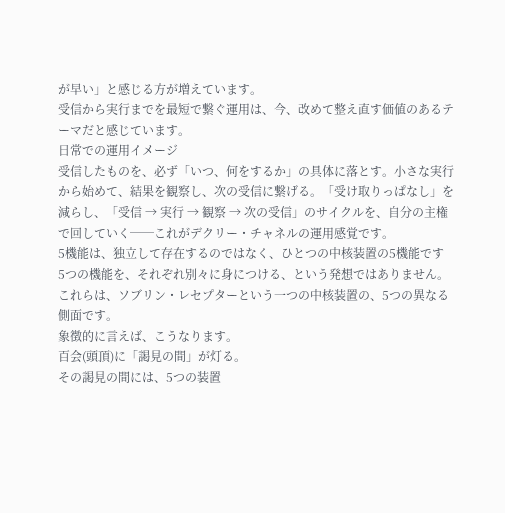が早い」と感じる方が増えています。
受信から実行までを最短で繋ぐ運用は、今、改めて整え直す価値のあるテーマだと感じています。
日常での運用イメージ
受信したものを、必ず「いつ、何をするか」の具体に落とす。小さな実行から始めて、結果を観察し、次の受信に繋げる。「受け取りっぱなし」を減らし、「受信 → 実行 → 観察 → 次の受信」のサイクルを、自分の主権で回していく──これがデクリー・チャネルの運用感覚です。
5機能は、独立して存在するのではなく、ひとつの中核装置の5機能です
5つの機能を、それぞれ別々に身につける、という発想ではありません。
これらは、ソブリン・レセプターという一つの中核装置の、5つの異なる側面です。
象徴的に言えば、こうなります。
百会(頭頂)に「謁見の間」が灯る。
その謁見の間には、5つの装置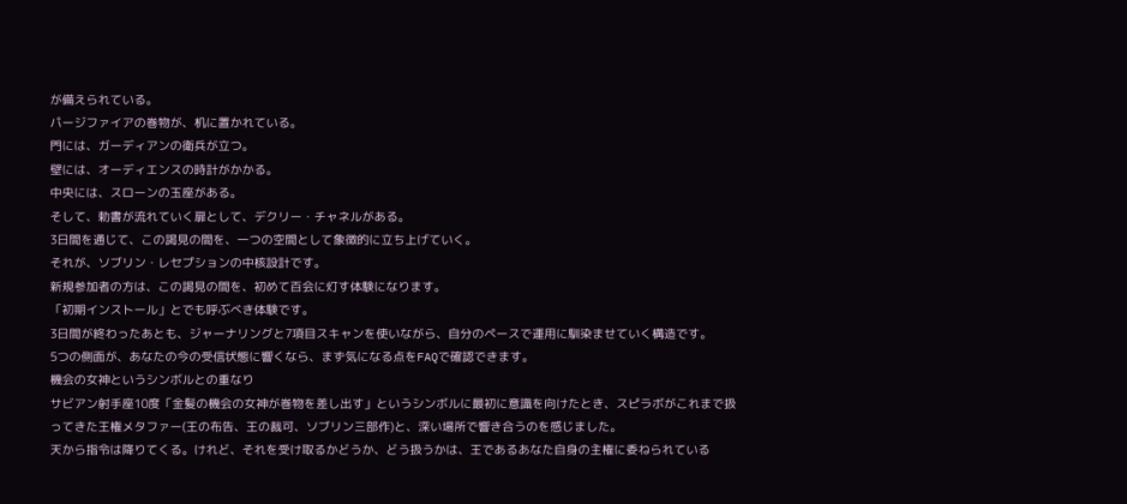が備えられている。
パージファイアの巻物が、机に置かれている。
門には、ガーディアンの衛兵が立つ。
壁には、オーディエンスの時計がかかる。
中央には、スローンの玉座がある。
そして、勅書が流れていく扉として、デクリー・チャネルがある。
3日間を通じて、この謁見の間を、一つの空間として象徴的に立ち上げていく。
それが、ソブリン・レセプションの中核設計です。
新規参加者の方は、この謁見の間を、初めて百会に灯す体験になります。
「初期インストール」とでも呼ぶべき体験です。
3日間が終わったあとも、ジャーナリングと7項目スキャンを使いながら、自分のペースで運用に馴染ませていく構造です。
5つの側面が、あなたの今の受信状態に響くなら、まず気になる点をFAQで確認できます。
機会の女神というシンボルとの重なり
サビアン射手座10度「金髪の機会の女神が巻物を差し出す」というシンボルに最初に意識を向けたとき、スピラボがこれまで扱ってきた王権メタファー(王の布告、王の裁可、ソブリン三部作)と、深い場所で響き合うのを感じました。
天から指令は降りてくる。けれど、それを受け取るかどうか、どう扱うかは、王であるあなた自身の主権に委ねられている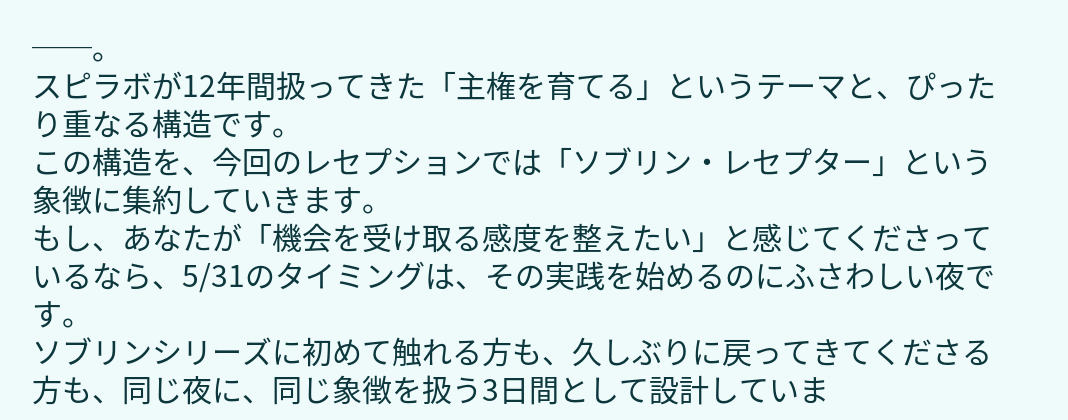──。
スピラボが12年間扱ってきた「主権を育てる」というテーマと、ぴったり重なる構造です。
この構造を、今回のレセプションでは「ソブリン・レセプター」という象徴に集約していきます。
もし、あなたが「機会を受け取る感度を整えたい」と感じてくださっているなら、5/31のタイミングは、その実践を始めるのにふさわしい夜です。
ソブリンシリーズに初めて触れる方も、久しぶりに戻ってきてくださる方も、同じ夜に、同じ象徴を扱う3日間として設計していま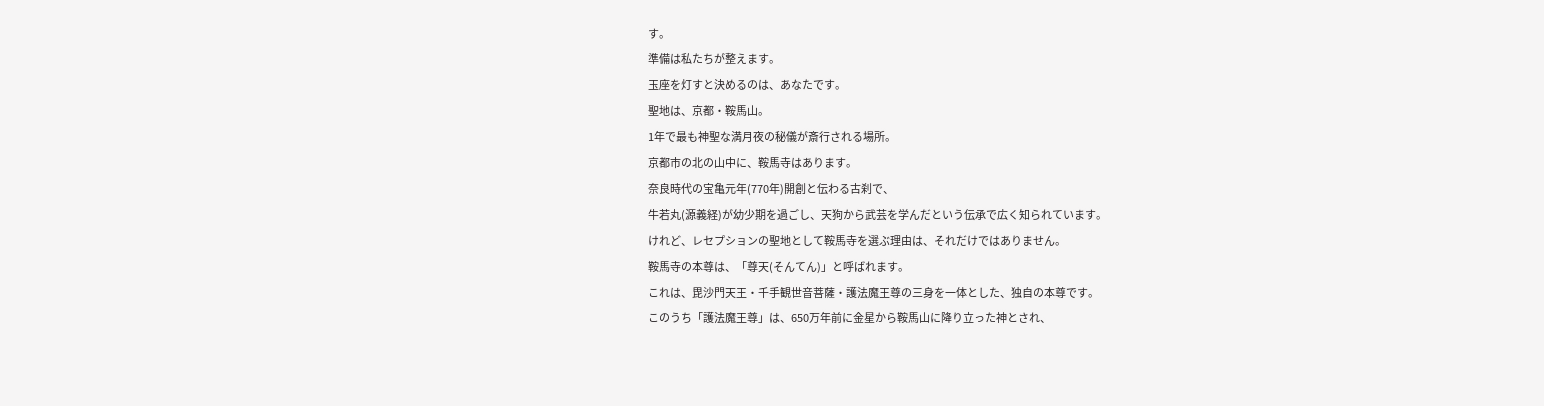す。
準備は私たちが整えます。
玉座を灯すと決めるのは、あなたです。
聖地は、京都・鞍馬山。
1年で最も神聖な満月夜の秘儀が斎行される場所。
京都市の北の山中に、鞍馬寺はあります。
奈良時代の宝亀元年(770年)開創と伝わる古刹で、
牛若丸(源義経)が幼少期を過ごし、天狗から武芸を学んだという伝承で広く知られています。
けれど、レセプションの聖地として鞍馬寺を選ぶ理由は、それだけではありません。
鞍馬寺の本尊は、「尊天(そんてん)」と呼ばれます。
これは、毘沙門天王・千手観世音菩薩・護法魔王尊の三身を一体とした、独自の本尊です。
このうち「護法魔王尊」は、650万年前に金星から鞍馬山に降り立った神とされ、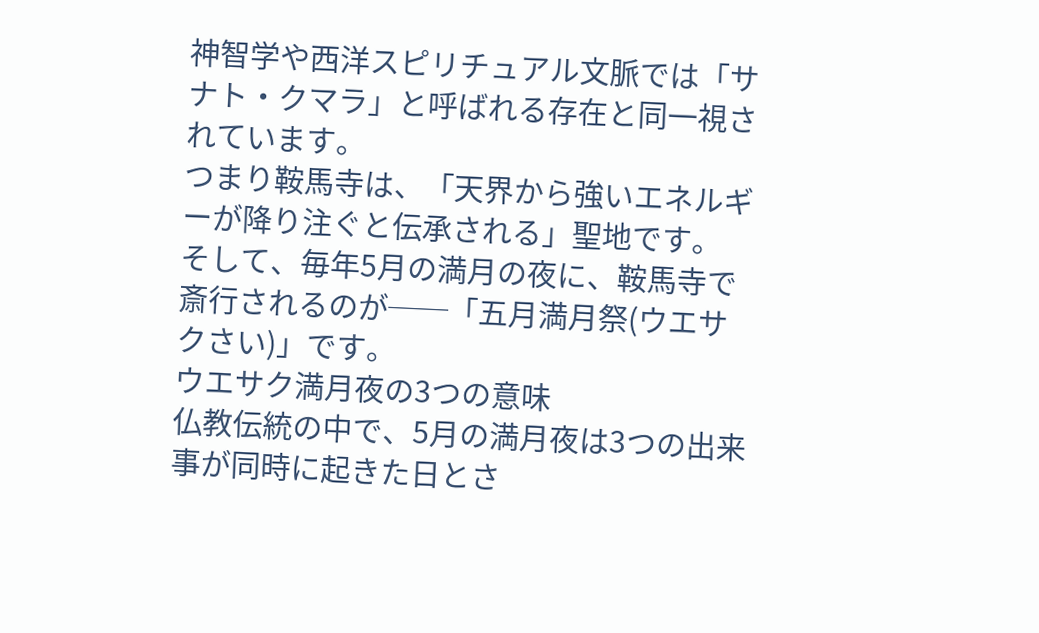神智学や西洋スピリチュアル文脈では「サナト・クマラ」と呼ばれる存在と同一視されています。
つまり鞍馬寺は、「天界から強いエネルギーが降り注ぐと伝承される」聖地です。
そして、毎年5月の満月の夜に、鞍馬寺で斎行されるのが──「五月満月祭(ウエサクさい)」です。
ウエサク満月夜の3つの意味
仏教伝統の中で、5月の満月夜は3つの出来事が同時に起きた日とさ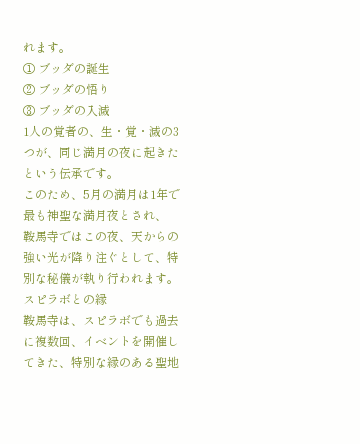れます。
① ブッダの誕生
② ブッダの悟り
③ ブッダの入滅
1人の覚者の、生・覚・滅の3つが、同じ満月の夜に起きたという伝承です。
このため、5月の満月は1年で最も神聖な満月夜とされ、
鞍馬寺ではこの夜、天からの強い光が降り注ぐとして、特別な秘儀が執り行われます。
スピラボとの縁
鞍馬寺は、スピラボでも過去に複数回、イベントを開催してきた、特別な縁のある聖地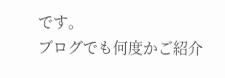です。
ブログでも何度かご紹介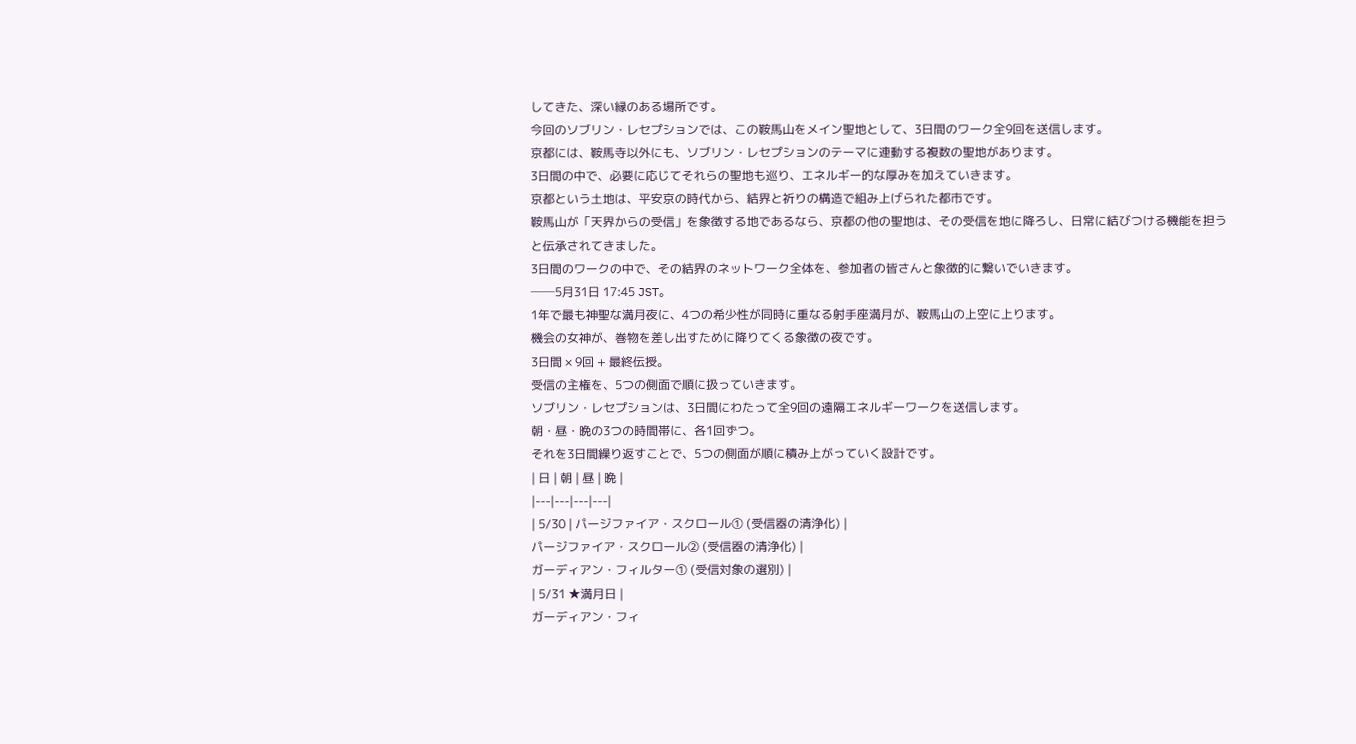してきた、深い縁のある場所です。
今回のソブリン・レセプションでは、この鞍馬山をメイン聖地として、3日間のワーク全9回を送信します。
京都には、鞍馬寺以外にも、ソブリン・レセプションのテーマに連動する複数の聖地があります。
3日間の中で、必要に応じてそれらの聖地も巡り、エネルギー的な厚みを加えていきます。
京都という土地は、平安京の時代から、結界と祈りの構造で組み上げられた都市です。
鞍馬山が「天界からの受信」を象徴する地であるなら、京都の他の聖地は、その受信を地に降ろし、日常に結びつける機能を担うと伝承されてきました。
3日間のワークの中で、その結界のネットワーク全体を、参加者の皆さんと象徴的に繋いでいきます。
──5月31日 17:45 JST。
1年で最も神聖な満月夜に、4つの希少性が同時に重なる射手座満月が、鞍馬山の上空に上ります。
機会の女神が、巻物を差し出すために降りてくる象徴の夜です。
3日間 × 9回 + 最終伝授。
受信の主権を、5つの側面で順に扱っていきます。
ソブリン・レセプションは、3日間にわたって全9回の遠隔エネルギーワークを送信します。
朝・昼・晩の3つの時間帯に、各1回ずつ。
それを3日間繰り返すことで、5つの側面が順に積み上がっていく設計です。
| 日 | 朝 | 昼 | 晩 |
|---|---|---|---|
| 5/30 | パージファイア・スクロール① (受信器の清浄化) |
パージファイア・スクロール② (受信器の清浄化) |
ガーディアン・フィルター① (受信対象の選別) |
| 5/31 ★満月日 |
ガーディアン・フィ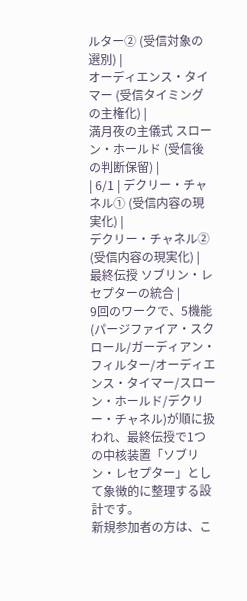ルター② (受信対象の選別) |
オーディエンス・タイマー (受信タイミングの主権化) |
満月夜の主儀式 スローン・ホールド (受信後の判断保留) |
| 6/1 | デクリー・チャネル① (受信内容の現実化) |
デクリー・チャネル② (受信内容の現実化) |
最終伝授 ソブリン・レセプターの統合 |
9回のワークで、5機能(パージファイア・スクロール/ガーディアン・フィルター/オーディエンス・タイマー/スローン・ホールド/デクリー・チャネル)が順に扱われ、最終伝授で1つの中核装置「ソブリン・レセプター」として象徴的に整理する設計です。
新規参加者の方は、こ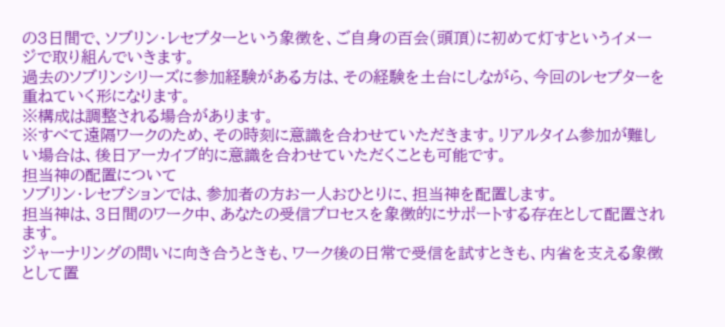の3日間で、ソブリン・レセプターという象徴を、ご自身の百会(頭頂)に初めて灯すというイメージで取り組んでいきます。
過去のソブリンシリーズに参加経験がある方は、その経験を土台にしながら、今回のレセプターを重ねていく形になります。
※構成は調整される場合があります。
※すべて遠隔ワークのため、その時刻に意識を合わせていただきます。リアルタイム参加が難しい場合は、後日アーカイブ的に意識を合わせていただくことも可能です。
担当神の配置について
ソブリン・レセプションでは、参加者の方お一人おひとりに、担当神を配置します。
担当神は、3日間のワーク中、あなたの受信プロセスを象徴的にサポートする存在として配置されます。
ジャーナリングの問いに向き合うときも、ワーク後の日常で受信を試すときも、内省を支える象徴として置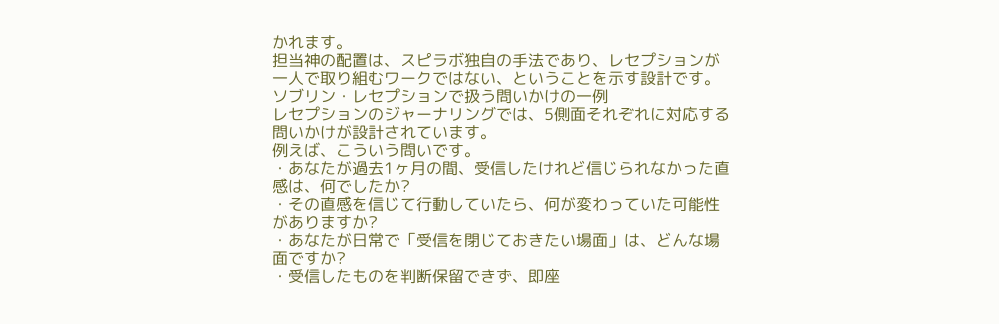かれます。
担当神の配置は、スピラボ独自の手法であり、レセプションが一人で取り組むワークではない、ということを示す設計です。
ソブリン・レセプションで扱う問いかけの一例
レセプションのジャーナリングでは、5側面それぞれに対応する問いかけが設計されています。
例えば、こういう問いです。
・あなたが過去1ヶ月の間、受信したけれど信じられなかった直感は、何でしたか?
・その直感を信じて行動していたら、何が変わっていた可能性がありますか?
・あなたが日常で「受信を閉じておきたい場面」は、どんな場面ですか?
・受信したものを判断保留できず、即座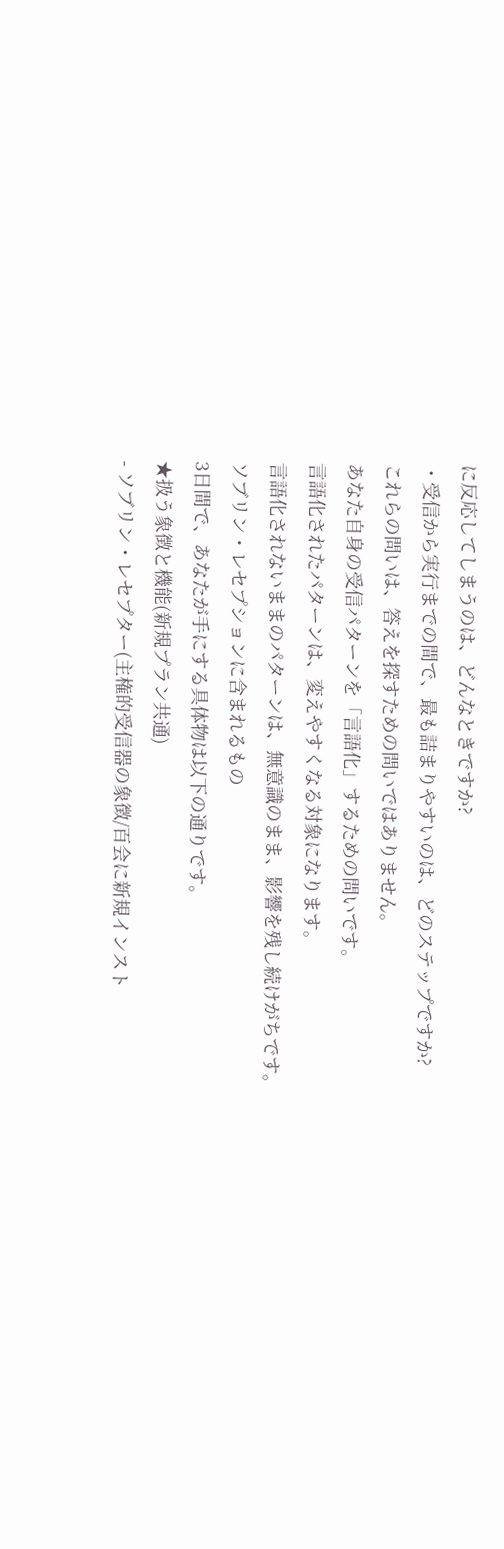に反応してしまうのは、どんなときですか?
・受信から実行までの間で、最も詰まりやすいのは、どのステップですか?
これらの問いは、答えを探すための問いではありません。
あなた自身の受信パターンを「言語化」するための問いです。
言語化されたパターンは、変えやすくなる対象になります。
言語化されないままのパターンは、無意識のまま、影響を残し続けがちです。
ソブリン・レセプションに含まれるもの
3日間で、あなたが手にする具体物は以下の通りです。
★扱う象徴と機能(新規プラン共通)
- ソブリン・レセプター(主権的受信器の象徴/百会に新規インスト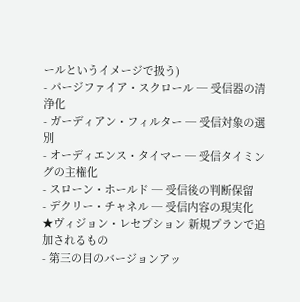ールというイメージで扱う)
- パージファイア・スクロール ─ 受信器の清浄化
- ガーディアン・フィルター ─ 受信対象の選別
- オーディエンス・タイマー ─ 受信タイミングの主権化
- スローン・ホールド ─ 受信後の判断保留
- デクリー・チャネル ─ 受信内容の現実化
★ヴィジョン・レセプション 新規プランで追加されるもの
- 第三の目のバージョンアッ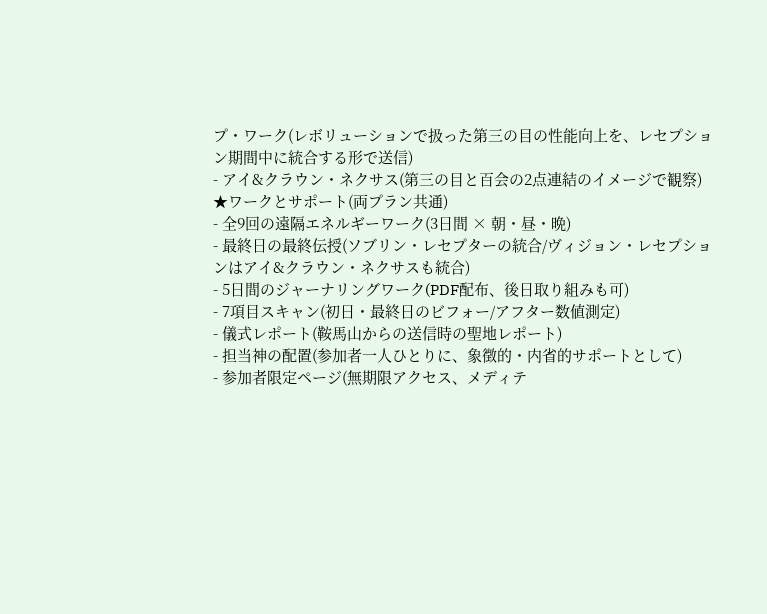プ・ワーク(レボリューションで扱った第三の目の性能向上を、レセプション期間中に統合する形で送信)
- アイ&クラウン・ネクサス(第三の目と百会の2点連結のイメージで観察)
★ワークとサポート(両プラン共通)
- 全9回の遠隔エネルギーワーク(3日間 × 朝・昼・晩)
- 最終日の最終伝授(ソブリン・レセプターの統合/ヴィジョン・レセプションはアイ&クラウン・ネクサスも統合)
- 5日間のジャーナリングワーク(PDF配布、後日取り組みも可)
- 7項目スキャン(初日・最終日のビフォー/アフター数値測定)
- 儀式レポート(鞍馬山からの送信時の聖地レポート)
- 担当神の配置(参加者一人ひとりに、象徴的・内省的サポートとして)
- 参加者限定ページ(無期限アクセス、メディテ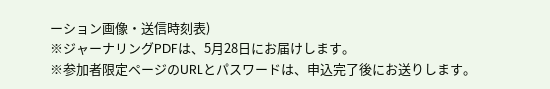ーション画像・送信時刻表)
※ジャーナリングPDFは、5月28日にお届けします。
※参加者限定ページのURLとパスワードは、申込完了後にお送りします。